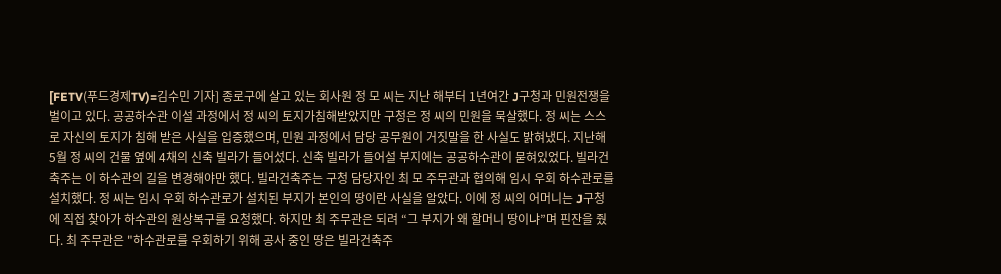[FETV(푸드경제TV)=김수민 기자] 종로구에 살고 있는 회사원 정 모 씨는 지난 해부터 1년여간 J구청과 민원전쟁을 벌이고 있다. 공공하수관 이설 과정에서 정 씨의 토지가침해받았지만 구청은 정 씨의 민원을 묵살했다. 정 씨는 스스로 자신의 토지가 침해 받은 사실을 입증했으며, 민원 과정에서 담당 공무원이 거짓말을 한 사실도 밝혀냈다. 지난해 5월 정 씨의 건물 옆에 4채의 신축 빌라가 들어섰다. 신축 빌라가 들어설 부지에는 공공하수관이 묻혀있었다. 빌라건축주는 이 하수관의 길을 변경해야만 했다. 빌라건축주는 구청 담당자인 최 모 주무관과 협의해 임시 우회 하수관로를 설치했다. 정 씨는 임시 우회 하수관로가 설치된 부지가 본인의 땅이란 사실을 알았다. 이에 정 씨의 어머니는 J구청에 직접 찾아가 하수관의 원상복구를 요청했다. 하지만 최 주무관은 되려 “그 부지가 왜 할머니 땅이냐”며 핀잔을 줬다. 최 주무관은 "하수관로를 우회하기 위해 공사 중인 땅은 빌라건축주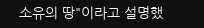소유의 땅"이라고 설명했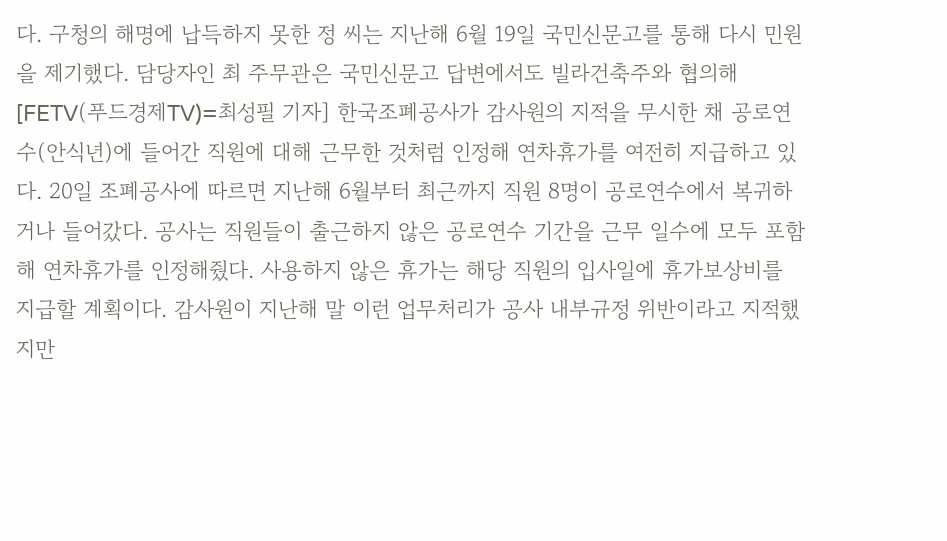다. 구청의 해명에 납득하지 못한 정 씨는 지난해 6월 19일 국민신문고를 통해 다시 민원을 제기했다. 담당자인 최 주무관은 국민신문고 답변에서도 빌라건축주와 협의해
[FETV(푸드경제TV)=최성필 기자] 한국조폐공사가 감사원의 지적을 무시한 채 공로연수(안식년)에 들어간 직원에 대해 근무한 것처럼 인정해 연차휴가를 여전히 지급하고 있다. 20일 조폐공사에 따르면 지난해 6월부터 최근까지 직원 8명이 공로연수에서 복귀하거나 들어갔다. 공사는 직원들이 출근하지 않은 공로연수 기간을 근무 일수에 모두 포함해 연차휴가를 인정해줬다. 사용하지 않은 휴가는 해당 직원의 입사일에 휴가보상비를 지급할 계획이다. 감사원이 지난해 말 이런 업무처리가 공사 내부규정 위반이라고 지적했지만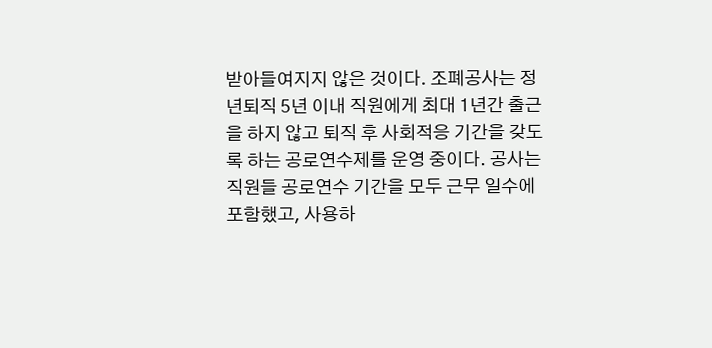받아들여지지 않은 것이다. 조폐공사는 정년퇴직 5년 이내 직원에게 최대 1년간 출근을 하지 않고 퇴직 후 사회적응 기간을 갖도록 하는 공로연수제를 운영 중이다. 공사는 직원들 공로연수 기간을 모두 근무 일수에 포함했고, 사용하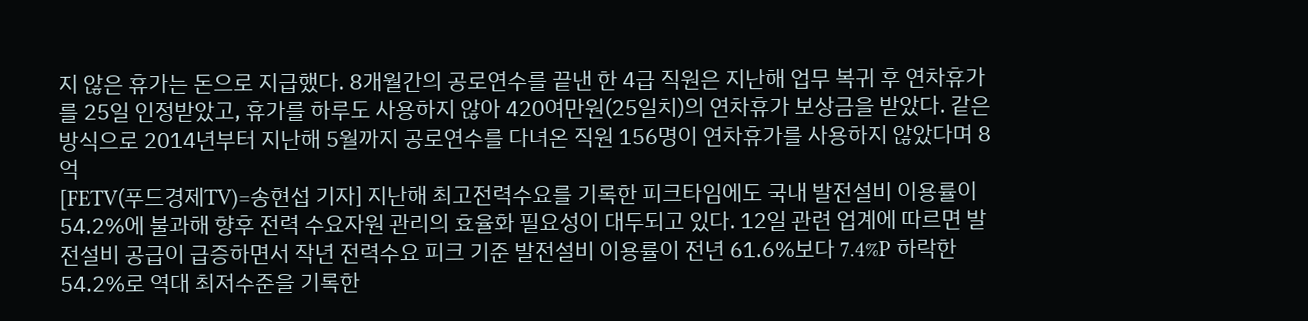지 않은 휴가는 돈으로 지급했다. 8개월간의 공로연수를 끝낸 한 4급 직원은 지난해 업무 복귀 후 연차휴가를 25일 인정받았고, 휴가를 하루도 사용하지 않아 420여만원(25일치)의 연차휴가 보상금을 받았다. 같은 방식으로 2014년부터 지난해 5월까지 공로연수를 다녀온 직원 156명이 연차휴가를 사용하지 않았다며 8억
[FETV(푸드경제TV)=송현섭 기자] 지난해 최고전력수요를 기록한 피크타임에도 국내 발전설비 이용률이 54.2%에 불과해 향후 전력 수요자원 관리의 효율화 필요성이 대두되고 있다. 12일 관련 업계에 따르면 발전설비 공급이 급증하면서 작년 전력수요 피크 기준 발전설비 이용률이 전년 61.6%보다 7.4%P 하락한 54.2%로 역대 최저수준을 기록한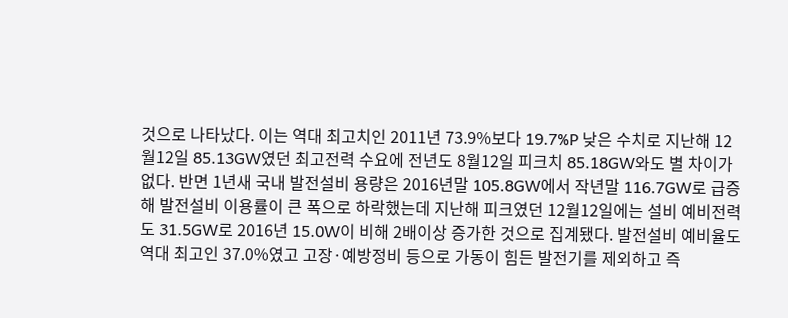것으로 나타났다. 이는 역대 최고치인 2011년 73.9%보다 19.7%P 낮은 수치로 지난해 12월12일 85.13GW였던 최고전력 수요에 전년도 8월12일 피크치 85.18GW와도 별 차이가 없다. 반면 1년새 국내 발전설비 용량은 2016년말 105.8GW에서 작년말 116.7GW로 급증해 발전설비 이용률이 큰 폭으로 하락했는데 지난해 피크였던 12월12일에는 설비 예비전력도 31.5GW로 2016년 15.0W이 비해 2배이상 증가한 것으로 집계됐다. 발전설비 예비율도 역대 최고인 37.0%였고 고장·예방정비 등으로 가동이 힘든 발전기를 제외하고 즉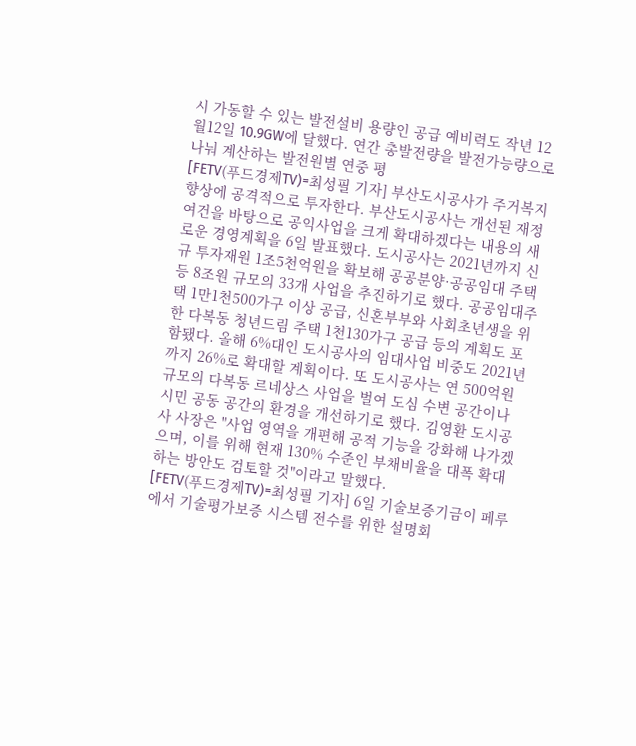시 가동할 수 있는 발전설비 용량인 공급 예비력도 작년 12월12일 10.9GW에 달했다. 연간 총발전량을 발전가능량으로 나눠 계산하는 발전원별 연중 평
[FETV(푸드경제TV)=최성필 기자] 부산도시공사가 주거복지 향상에 공격적으로 투자한다. 부산도시공사는 개선된 재정여건을 바탕으로 공익사업을 크게 확대하겠다는 내용의 새로운 경영계획을 6일 발표했다. 도시공사는 2021년까지 신규 투자재원 1조5천억원을 확보해 공공분양·공공임대 주택 등 8조원 규모의 33개 사업을 추진하기로 했다. 공공임대주택 1만1천500가구 이상 공급, 신혼부부와 사회초년생을 위한 다복동 청년드림 주택 1천130가구 공급 등의 계획도 포함됐다. 올해 6%대인 도시공사의 임대사업 비중도 2021년까지 26%로 확대할 계획이다. 또 도시공사는 연 500억원 규모의 다복동 르네상스 사업을 벌여 도심 수변 공간이나 시민 공동 공간의 환경을 개선하기로 했다. 김영환 도시공사 사장은 "사업 영역을 개편해 공적 기능을 강화해 나가겠으며, 이를 위해 현재 130% 수준인 부채비율을 대폭 확대하는 방안도 검토할 것"이라고 말했다.
[FETV(푸드경제TV)=최성필 기자] 6일 기술보증기금이 페루에서 기술평가보증 시스템 전수를 위한 설명회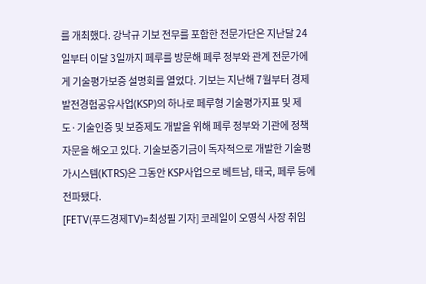를 개최했다. 강낙규 기보 전무를 포함한 전문가단은 지난달 24일부터 이달 3일까지 페루를 방문해 페루 정부와 관계 전문가에게 기술평가보증 설명회를 열었다. 기보는 지난해 7월부터 경제발전경험공유사업(KSP)의 하나로 페루형 기술평가지표 및 제도·기술인증 및 보증제도 개발을 위해 페루 정부와 기관에 정책 자문을 해오고 있다. 기술보증기금이 독자적으로 개발한 기술평가시스템(KTRS)은 그동안 KSP사업으로 베트남, 태국, 페루 등에 전파됐다.
[FETV(푸드경제TV)=최성필 기자] 코레일이 오영식 사장 취임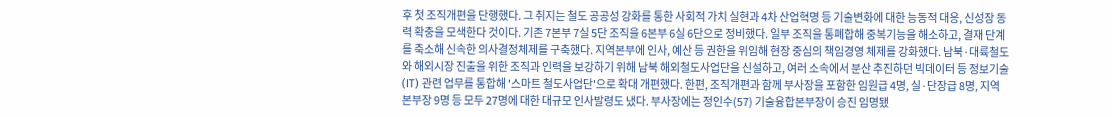후 첫 조직개편을 단행했다. 그 취지는 철도 공공성 강화를 통한 사회적 가치 실현과 4차 산업혁명 등 기술변화에 대한 능동적 대응, 신성장 동력 확충을 모색한다 것이다. 기존 7본부 7실 5단 조직을 6본부 6실 6단으로 정비했다. 일부 조직을 통폐합해 중복기능을 해소하고, 결재 단계를 축소해 신속한 의사결정체제를 구축했다. 지역본부에 인사, 예산 등 권한을 위임해 현장 중심의 책임경영 체제를 강화했다. 남북·대륙철도와 해외시장 진출을 위한 조직과 인력을 보강하기 위해 남북 해외철도사업단을 신설하고, 여러 소속에서 분산 추진하던 빅데이터 등 정보기술(IT) 관련 업무를 통합해 '스마트 철도사업단'으로 확대 개편했다. 한편, 조직개편과 함께 부사장을 포함한 임원급 4명, 실·단장급 8명, 지역 본부장 9명 등 모두 27명에 대한 대규모 인사발령도 냈다. 부사장에는 정인수(57) 기술융합본부장이 승진 임명됐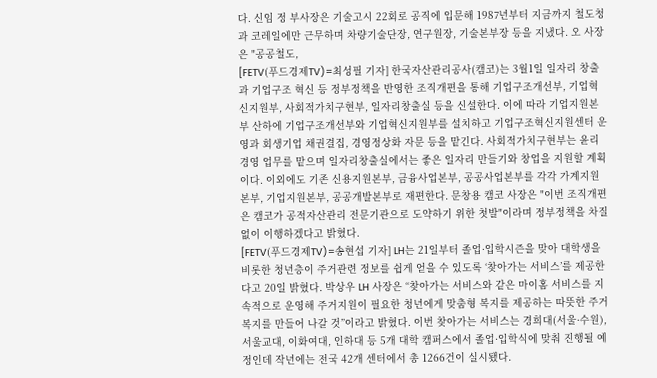다. 신임 정 부사장은 기술고시 22회로 공직에 입문해 1987년부터 지금까지 철도청과 코레일에만 근무하며 차량기술단장, 연구원장, 기술본부장 등을 지냈다. 오 사장은 "공공철도,
[FETV(푸드경제TV)=최성필 기자] 한국자산관리공사(캠코)는 3월1일 일자리 창출과 기업구조 혁신 등 정부정책을 반영한 조직개편을 통해 기업구조개선부, 기업혁신지원부, 사회적가치구현부, 일자리창출실 등을 신설한다. 이에 따라 기업지원본부 산하에 기업구조개선부와 기업혁신지원부를 설치하고 기업구조혁신지원센터 운영과 회생기업 채권결집, 경영정상화 자문 등을 맡긴다. 사회적가치구현부는 윤리경영 업무를 맡으며 일자리창출실에서는 좋은 일자리 만들기와 창업을 지원할 계획이다. 이외에도 기존 신용지원본부, 금융사업본부, 공공사업본부를 각각 가계지원본부, 기업지원본부, 공공개발본부로 재편한다. 문창용 캠코 사장은 "이번 조직개편은 캠코가 공적자산관리 전문기관으로 도약하기 위한 첫발"이라며 정부정책을 차질없이 이행하겠다고 밝혔다.
[FETV(푸드경제TV)=송현섭 기자] LH는 21일부터 졸업·입학시즌을 맞아 대학생을 비롯한 청년층이 주거관련 정보를 쉽게 얻을 수 있도록 ‘찾아가는 서비스’를 제공한다고 20일 밝혔다. 박상우 LH 사장은 “찾아가는 서비스와 같은 마이홈 서비스를 지속적으로 운영해 주거지원이 필요한 청년에게 맞춤형 복지를 제공하는 따뜻한 주거복지를 만들어 나갈 것”이라고 밝혔다. 이번 찾아가는 서비스는 경희대(서울·수원), 서울교대, 이화여대, 인하대 등 5개 대학 캠퍼스에서 졸업·입학식에 맞춰 진행될 예정인데 작년에는 전국 42개 센터에서 총 1266건이 실시됐다.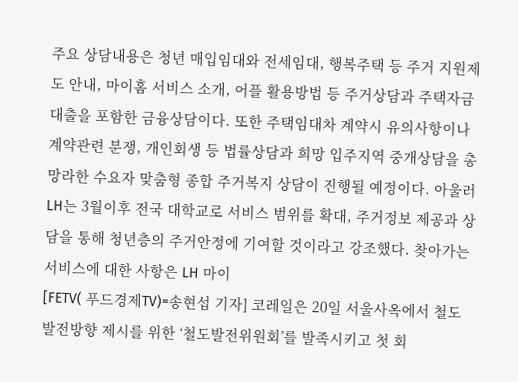주요 상담내용은 청년 매입임대와 전세임대, 행복주택 등 주거 지원제도 안내, 마이홈 서비스 소개, 어플 활용방법 등 주거상담과 주택자금 대출을 포함한 금융상담이다. 또한 주택임대차 계약시 유의사항이나 계약관련 분쟁, 개인회생 등 법률상담과 희망 입주지역 중개상담을 총망라한 수요자 맞춤형 종합 주거복지 상담이 진행될 예정이다. 아울러 LH는 3월이후 전국 대학교로 서비스 범위를 확대, 주거정보 제공과 상담을 통해 청년층의 주거안정에 기여할 것이라고 강조했다. 찾아가는 서비스에 대한 사항은 LH 마이
[FETV( 푸드경제TV)=송현섭 기자] 코레일은 20일 서울사옥에서 철도 발전방향 제시를 위한 ‘철도발전위원회’를 발족시키고 첫 회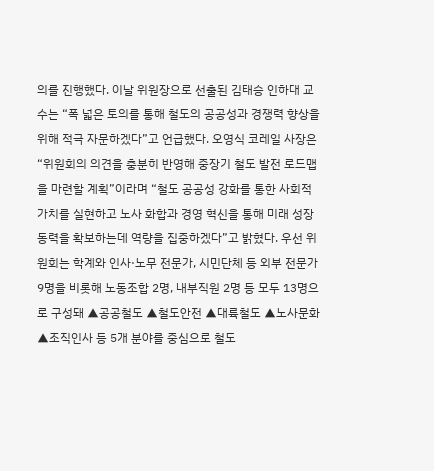의를 진행했다. 이날 위원장으로 선출된 김태승 인하대 교수는 “폭 넓은 토의를 통해 철도의 공공성과 경쟁력 향상을 위해 적극 자문하겠다”고 언급했다. 오영식 코레일 사장은 “위원회의 의견을 충분히 반영해 중장기 철도 발전 로드맵을 마련할 계획”이라며 “철도 공공성 강화를 통한 사회적 가치를 실현하고 노사 화합과 경영 혁신을 통해 미래 성장동력을 확보하는데 역량을 집중하겠다”고 밝혔다. 우선 위원회는 학계와 인사·노무 전문가, 시민단체 등 외부 전문가 9명을 비롯해 노동조합 2명, 내부직원 2명 등 모두 13명으로 구성돼 ▲공공철도 ▲철도안전 ▲대륙철도 ▲노사문화 ▲조직인사 등 5개 분야를 중심으로 철도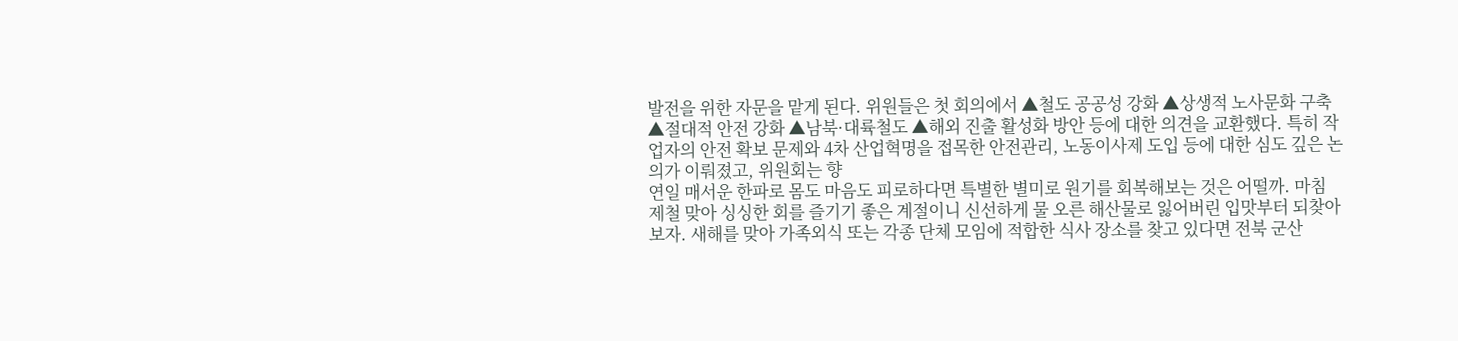발전을 위한 자문을 맡게 된다. 위원들은 첫 회의에서 ▲철도 공공성 강화 ▲상생적 노사문화 구축 ▲절대적 안전 강화 ▲남북·대륙철도 ▲해외 진출 활성화 방안 등에 대한 의견을 교환했다. 특히 작업자의 안전 확보 문제와 4차 산업혁명을 접목한 안전관리, 노동이사제 도입 등에 대한 심도 깊은 논의가 이뤄졌고, 위원회는 향
연일 매서운 한파로 몸도 마음도 피로하다면 특별한 별미로 원기를 회복해보는 것은 어떨까. 마침 제철 맞아 싱싱한 회를 즐기기 좋은 계절이니 신선하게 물 오른 해산물로 잃어버린 입맛부터 되찾아보자. 새해를 맞아 가족외식 또는 각종 단체 모임에 적합한 식사 장소를 찾고 있다면 전북 군산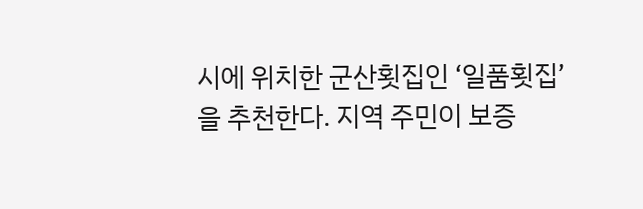시에 위치한 군산횟집인 ‘일품횟집’을 추천한다. 지역 주민이 보증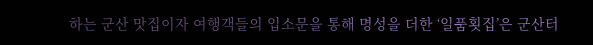하는 군산 맛집이자 여행객들의 입소문을 통해 명성을 더한 ‘일품횟집’은 군산터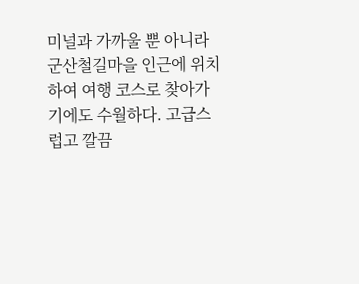미널과 가까울 뿐 아니라 군산철길마을 인근에 위치하여 여행 코스로 찾아가기에도 수월하다. 고급스럽고 깔끔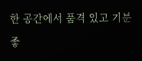한 공간에서 품격 있고 기분 좋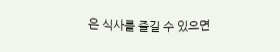은 식사를 즐길 수 있으면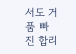서도 거품 빠진 합리